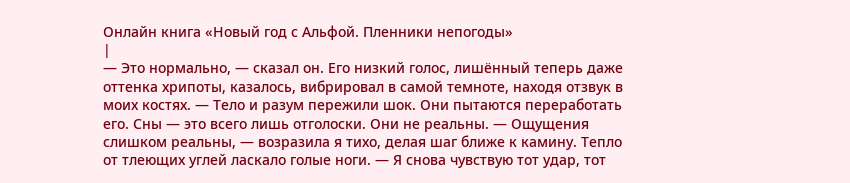Онлайн книга «Новый год с Альфой. Пленники непогоды»
|
— Это нормально, — сказал он. Его низкий голос, лишённый теперь даже оттенка хрипоты, казалось, вибрировал в самой темноте, находя отзвук в моих костях. — Тело и разум пережили шок. Они пытаются переработать его. Сны — это всего лишь отголоски. Они не реальны. — Ощущения слишком реальны, — возразила я тихо, делая шаг ближе к камину. Тепло от тлеющих углей ласкало голые ноги. — Я снова чувствую тот удар, тот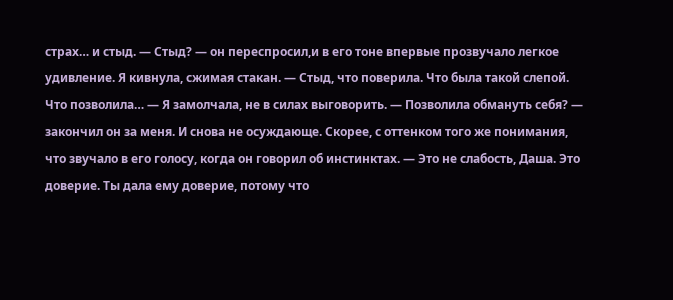страх… и стыд. — Стыд? — он переспросил,и в его тоне впервые прозвучало легкое удивление. Я кивнула, сжимая стакан. — Стыд, что поверила. Что была такой слепой. Что позволила… — Я замолчала, не в силах выговорить. — Позволила обмануть себя? — закончил он за меня. И снова не осуждающе. Скорее, с оттенком того же понимания, что звучало в его голосу, когда он говорил об инстинктах. — Это не слабость, Даша. Это доверие. Ты дала ему доверие, потому что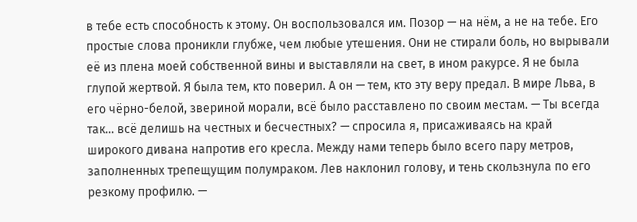в тебе есть способность к этому. Он воспользовался им. Позор — на нём, а не на тебе. Его простые слова проникли глубже, чем любые утешения. Они не стирали боль, но вырывали её из плена моей собственной вины и выставляли на свет, в ином ракурсе. Я не была глупой жертвой. Я была тем, кто поверил. А он — тем, кто эту веру предал. В мире Льва, в его чёрно-белой, звериной морали, всё было расставлено по своим местам. — Ты всегда так… всё делишь на честных и бесчестных? — спросила я, присаживаясь на край широкого дивана напротив его кресла. Между нами теперь было всего пару метров, заполненных трепещущим полумраком. Лев наклонил голову, и тень скользнула по его резкому профилю. —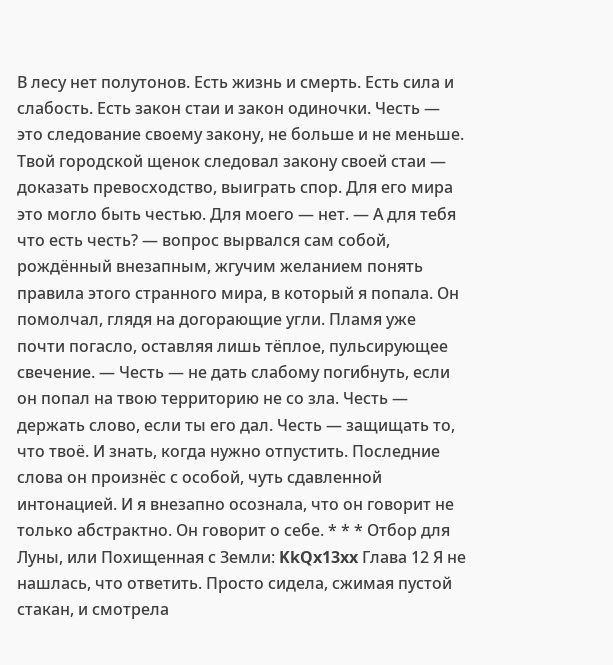В лесу нет полутонов. Есть жизнь и смерть. Есть сила и слабость. Есть закон стаи и закон одиночки. Честь — это следование своему закону, не больше и не меньше. Твой городской щенок следовал закону своей стаи — доказать превосходство, выиграть спор. Для его мира это могло быть честью. Для моего — нет. — А для тебя что есть честь? — вопрос вырвался сам собой, рождённый внезапным, жгучим желанием понять правила этого странного мира, в который я попала. Он помолчал, глядя на догорающие угли. Пламя уже почти погасло, оставляя лишь тёплое, пульсирующее свечение. — Честь — не дать слабому погибнуть, если он попал на твою территорию не со зла. Честь — держать слово, если ты его дал. Честь — защищать то, что твоё. И знать, когда нужно отпустить. Последние слова он произнёс с особой, чуть сдавленной интонацией. И я внезапно осознала, что он говорит не только абстрактно. Он говорит о себе. * * * Отбор для Луны, или Похищенная с Земли: KkQx13xx Глава 12 Я не нашлась, что ответить. Просто сидела, сжимая пустой стакан, и смотрела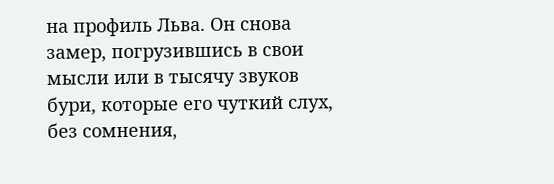на профиль Льва. Он снова замер, погрузившись в свои мысли или в тысячу звуков бури, которые его чуткий слух, без сомнения,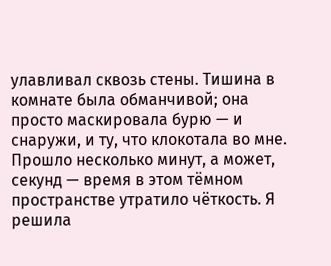улавливал сквозь стены. Тишина в комнате была обманчивой; она просто маскировала бурю — и снаружи, и ту, что клокотала во мне. Прошло несколько минут, а может, секунд — время в этом тёмном пространстве утратило чёткость. Я решила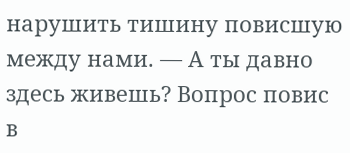нарушить тишину повисшую между нами. — А ты давно здесь живешь? Вопрос повис в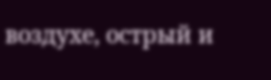воздухе, острый и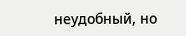неудобный, но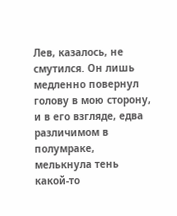Лев, казалось, не смутился. Он лишь медленно повернул голову в мою сторону, и в его взгляде, едва различимом в полумраке, мелькнула тень какой-то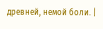древней, немой боли. |